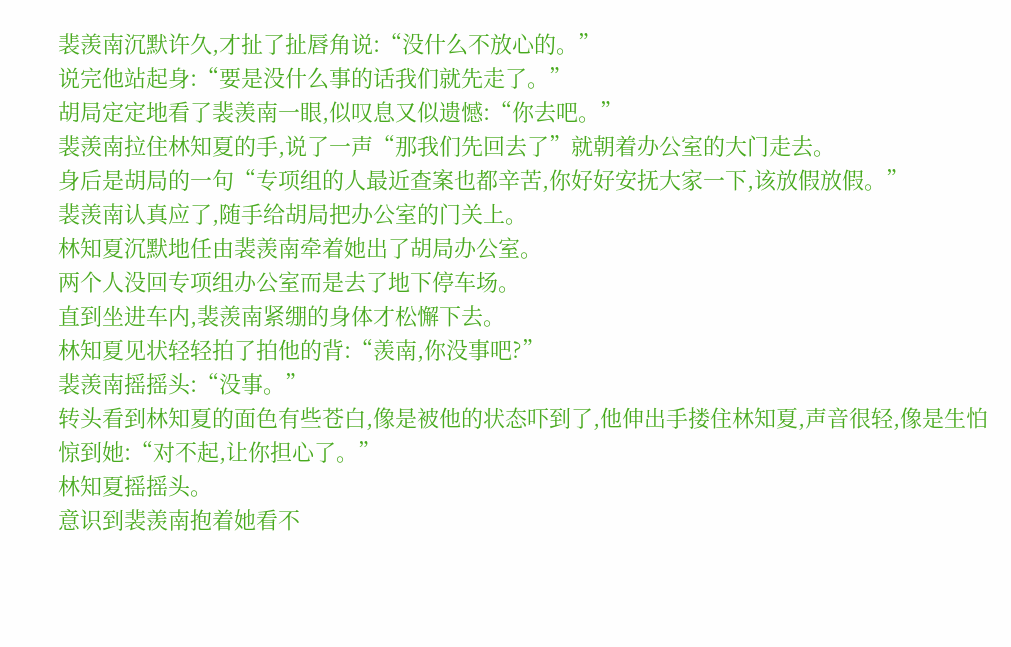裴羡南沉默许久,才扯了扯唇角说:“没什么不放心的。”
说完他站起身:“要是没什么事的话我们就先走了。”
胡局定定地看了裴羡南一眼,似叹息又似遗憾:“你去吧。”
裴羡南拉住林知夏的手,说了一声“那我们先回去了”就朝着办公室的大门走去。
身后是胡局的一句“专项组的人最近查案也都辛苦,你好好安抚大家一下,该放假放假。”
裴羡南认真应了,随手给胡局把办公室的门关上。
林知夏沉默地任由裴羡南牵着她出了胡局办公室。
两个人没回专项组办公室而是去了地下停车场。
直到坐进车内,裴羡南紧绷的身体才松懈下去。
林知夏见状轻轻拍了拍他的背:“羡南,你没事吧?”
裴羡南摇摇头:“没事。”
转头看到林知夏的面色有些苍白,像是被他的状态吓到了,他伸出手搂住林知夏,声音很轻,像是生怕惊到她:“对不起,让你担心了。”
林知夏摇摇头。
意识到裴羡南抱着她看不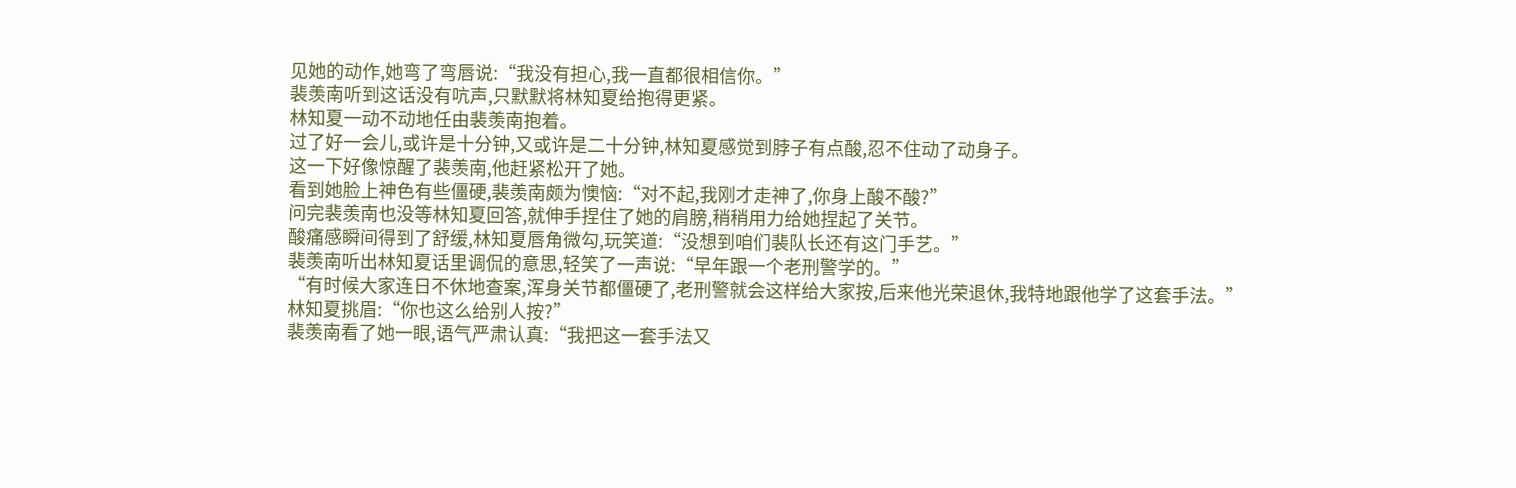见她的动作,她弯了弯唇说:“我没有担心,我一直都很相信你。”
裴羡南听到这话没有吭声,只默默将林知夏给抱得更紧。
林知夏一动不动地任由裴羡南抱着。
过了好一会儿,或许是十分钟,又或许是二十分钟,林知夏感觉到脖子有点酸,忍不住动了动身子。
这一下好像惊醒了裴羡南,他赶紧松开了她。
看到她脸上神色有些僵硬,裴羡南颇为懊恼:“对不起,我刚才走神了,你身上酸不酸?”
问完裴羡南也没等林知夏回答,就伸手捏住了她的肩膀,稍稍用力给她捏起了关节。
酸痛感瞬间得到了舒缓,林知夏唇角微勾,玩笑道:“没想到咱们裴队长还有这门手艺。”
裴羡南听出林知夏话里调侃的意思,轻笑了一声说:“早年跟一个老刑警学的。”
“有时候大家连日不休地查案,浑身关节都僵硬了,老刑警就会这样给大家按,后来他光荣退休,我特地跟他学了这套手法。”
林知夏挑眉:“你也这么给别人按?”
裴羡南看了她一眼,语气严肃认真:“我把这一套手法又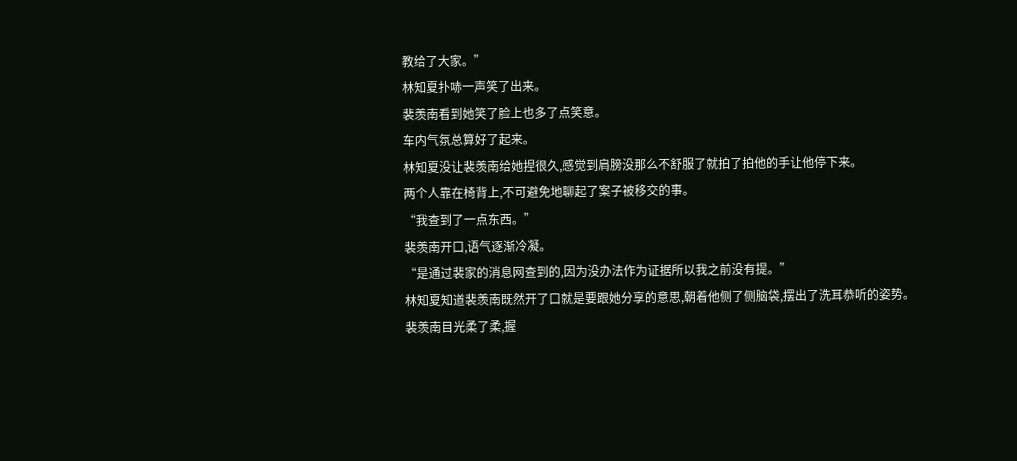教给了大家。”
林知夏扑哧一声笑了出来。
裴羡南看到她笑了脸上也多了点笑意。
车内气氛总算好了起来。
林知夏没让裴羡南给她捏很久,感觉到肩膀没那么不舒服了就拍了拍他的手让他停下来。
两个人靠在椅背上,不可避免地聊起了案子被移交的事。
“我查到了一点东西。”
裴羡南开口,语气逐渐冷凝。
“是通过裴家的消息网查到的,因为没办法作为证据所以我之前没有提。”
林知夏知道裴羡南既然开了口就是要跟她分享的意思,朝着他侧了侧脑袋,摆出了洗耳恭听的姿势。
裴羡南目光柔了柔,握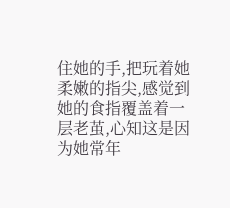住她的手,把玩着她柔嫩的指尖,感觉到她的食指覆盖着一层老茧,心知这是因为她常年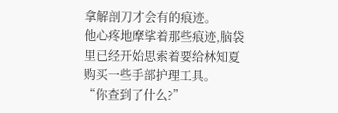拿解剖刀才会有的痕迹。
他心疼地摩挲着那些痕迹,脑袋里已经开始思索着要给林知夏购买一些手部护理工具。
“你查到了什么?”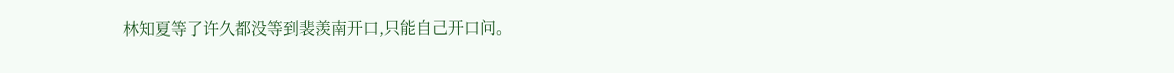林知夏等了许久都没等到裴羡南开口,只能自己开口问。